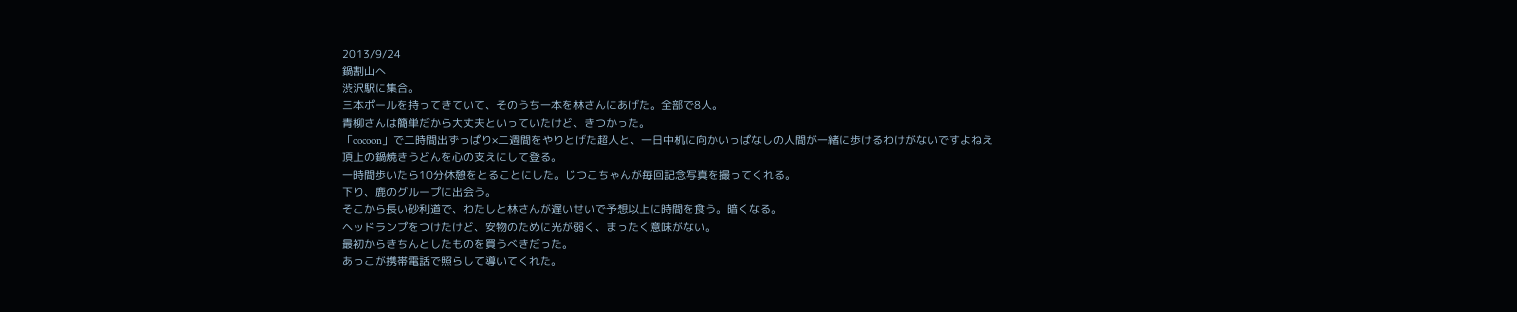2013/9/24
鍋割山へ
渋沢駅に集合。
三本ポールを持ってきていて、そのうち一本を林さんにあげた。全部で8人。
青柳さんは簡単だから大丈夫といっていたけど、きつかった。
「cocoon」で二時間出ずっぱり×二週間をやりとげた超人と、一日中机に向かいっぱなしの人間が一緒に歩けるわけがないですよねえ
頂上の鍋焼きうどんを心の支えにして登る。
一時間歩いたら10分休憩をとることにした。じつこちゃんが毎回記念写真を撮ってくれる。
下り、鹿のグループに出会う。
そこから長い砂利道で、わたしと林さんが遅いせいで予想以上に時間を食う。暗くなる。
ヘッドランプをつけたけど、安物のために光が弱く、まったく意味がない。
最初からきちんとしたものを買うべきだった。
あっこが携帯電話で照らして導いてくれた。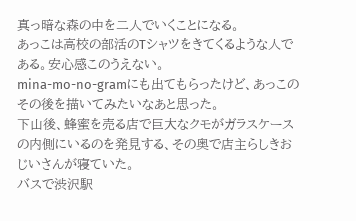真っ暗な森の中を二人でいくことになる。
あっこは高校の部活のTシャツをきてくるような人である。安心感このうえない。
mina-mo-no-gramにも出てもらったけど、あっこのその後を描いてみたいなあと思った。
下山後、蜂蜜を売る店で巨大なクモがガラスケースの内側にいるのを発見する、その奥で店主らしきおじいさんが寝ていた。
バスで渋沢駅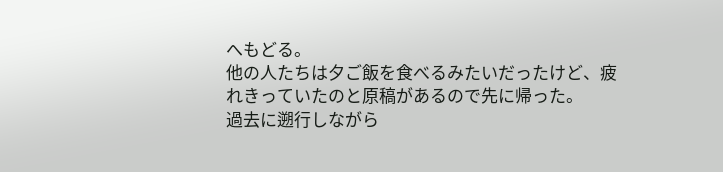へもどる。
他の人たちは夕ご飯を食べるみたいだったけど、疲れきっていたのと原稿があるので先に帰った。
過去に遡行しながら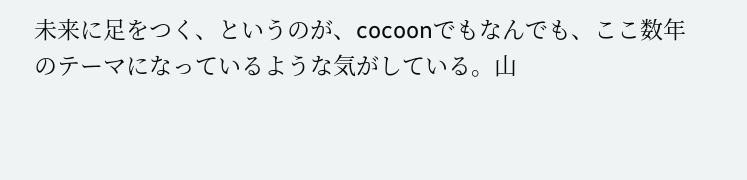未来に足をつく、というのが、cocoonでもなんでも、ここ数年のテーマになっているような気がしている。山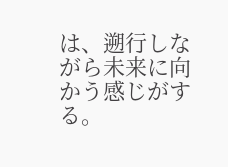は、遡行しながら未来に向かう感じがする。